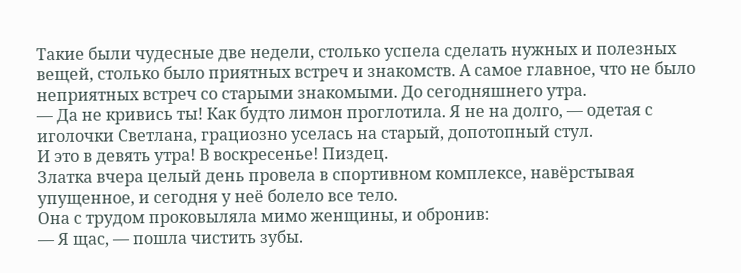Такие были чудесные две недели, столько успела сделать нужных и полезных вещей, столько было приятных встреч и знакомств. А самое главное, что не было неприятных встреч со старыми знакомыми. До сегодняшнего утра.
— Да не кривись ты! Как будто лимон проглотила. Я не на долго, — одетая с иголочки Светлана, грациозно уселась на старый, допотопный стул.
И это в девять утра! В воскресенье! Пиздец.
Златка вчера целый день провела в спортивном комплексе, навёрстывая упущенное, и сегодня у неё болело все тело.
Она с трудом проковыляла мимо женщины, и обронив:
— Я щас, — пошла чистить зубы.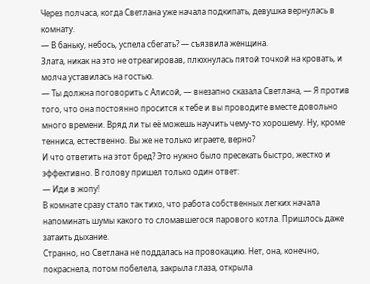Через полчаса, когда Светлана уже начала подкипать, девушка вернулась в комнату.
— В баньку, небось, успела сбегать? — съязвила женщина.
Злата, никак на это не отреагировав, плюхнулась пятой точкой на кровать, и молча уставилась на гостью.
— Ты должна поговорить с Алисой, — внезапно сказала Светлана, — Я против того, что она постоянно просится к тебе и вы проводите вместе довольно много времени. Вряд ли ты её можешь научить чему-то хорошему. Ну, кроме тенниса, естественно. Вы же не только играете, верно?
И что ответить на этот бред? Это нужно было пресекать быстро, жестко и эффективно. В голову пришел только один ответ:
— Иди в жопу!
В комнате сразу стало так тихо, что работа собственных легких начала напоминать шумы какого то сломавшегося парового котла. Пришлось даже затаить дыхание.
Странно, но Светлана не поддалась на провокацию. Нет, она, конечно, покраснела, потом побелела, закрыла глаза, открыла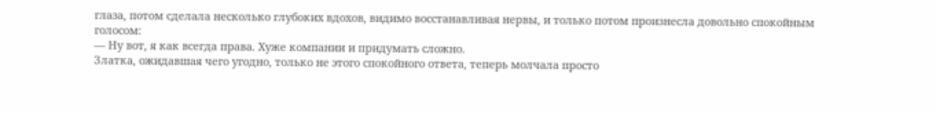глаза, потом сделала несколько глубоких вдохов, видимо восстанавливая нервы, и только потом произнесла довольно спокойным голосом:
— Ну вот, я как всегда права. Хуже компании и придумать сложно.
Златка, ожидавшая чего угодно, только не этого спокойного ответа, теперь молчала просто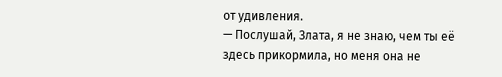от удивления.
— Послушай, Злата, я не знаю, чем ты её здесь прикормила, но меня она не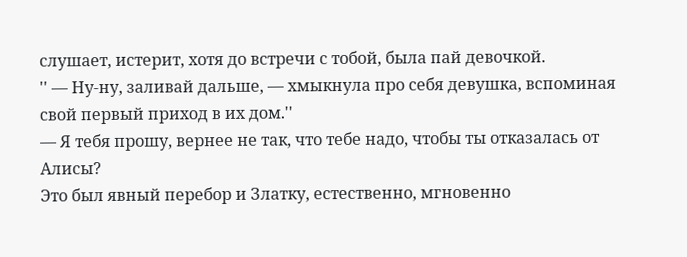слушает, истерит, хотя до встречи с тобой, была пай девочкой.
'' — Ну-ну, заливай дальше, — хмыкнула про себя девушка, вспоминая свой первый приход в их дом.''
— Я тебя прошу, вернее не так, что тебе надо, чтобы ты отказалась от Алисы?
Это был явный перебор и Златку, естественно, мгновенно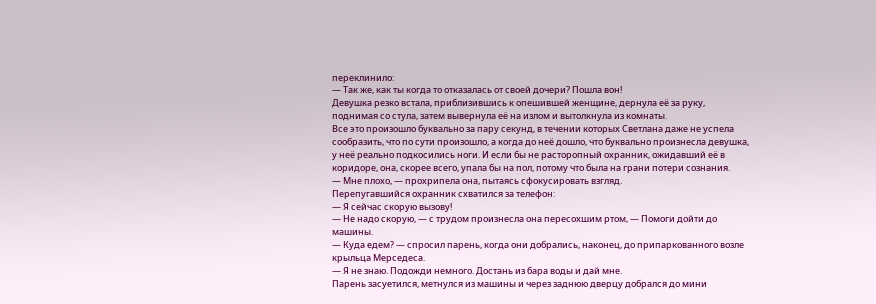переклинило:
— Так же, как ты когда то отказалась от своей дочери? Пошла вон!
Девушка резко встала, приблизившись к опешившей женщине, дернула её за руку, поднимая со стула, затем вывернула её на излом и вытолкнула из комнаты.
Все это произошло буквально за пару секунд, в течении которых Светлана даже не успела сообразить, что по сути произошло, а когда до неё дошло, что буквально произнесла девушка, у неё реально подкосились ноги. И если бы не расторопный охранник, ожидавший её в коридоре, она, скорее всего, упала бы на пол, потому что была на грани потери сознания.
— Мне плохо, — прохрипела она, пытаясь сфокусировать взгляд.
Перепугавшийся охранник схватился за телефон:
— Я сейчас скорую вызову!
— Не надо скорую, — с трудом произнесла она пересохшим ртом, — Помоги дойти до машины.
— Куда едем? — спросил парень, когда они добрались, наконец, до припаркованного возле крыльца Мерседеса.
— Я не знаю. Подожди немного. Достань из бара воды и дай мне.
Парень засуетился, метнулся из машины и через заднюю дверцу добрался до мини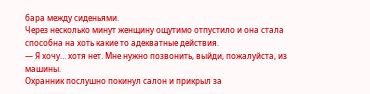бара между сиденьями.
Через несколько минут женщину ощутимо отпустило и она стала способна на хоть какие то адекватные действия.
— Я хочу… хотя нет. Мне нужно позвонить, выйди, пожалуйста, из машины.
Охранник послушно покинул салон и прикрыл за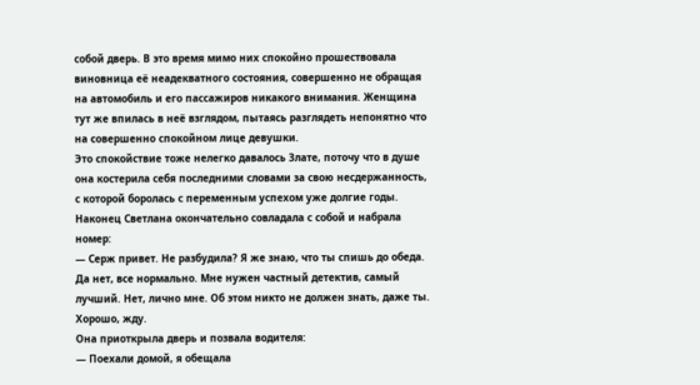собой дверь. В это время мимо них спокойно прошествовала виновница её неадекватного состояния, совершенно не обращая на автомобиль и его пассажиров никакого внимания. Женщина тут же впилась в неё взглядом, пытаясь разглядеть непонятно что на совершенно спокойном лице девушки.
Это спокойствие тоже нелегко давалось Злате, поточу что в душе она костерила себя последними словами за свою несдержанность, с которой боролась с переменным успехом уже долгие годы.
Наконец Светлана окончательно совладала с собой и набрала номер:
— Серж привет. Не разбудила? Я же знаю, что ты спишь до обеда. Да нет, все нормально. Мне нужен частный детектив, самый лучший. Нет, лично мне. Об этом никто не должен знать, даже ты. Хорошо, жду.
Она приоткрыла дверь и позвала водителя:
— Поехали домой, я обещала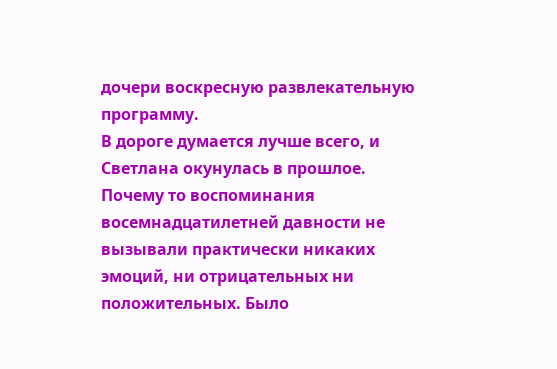дочери воскресную развлекательную программу.
В дороге думается лучше всего, и Светлана окунулась в прошлое. Почему то воспоминания восемнадцатилетней давности не вызывали практически никаких эмоций, ни отрицательных ни положительных. Было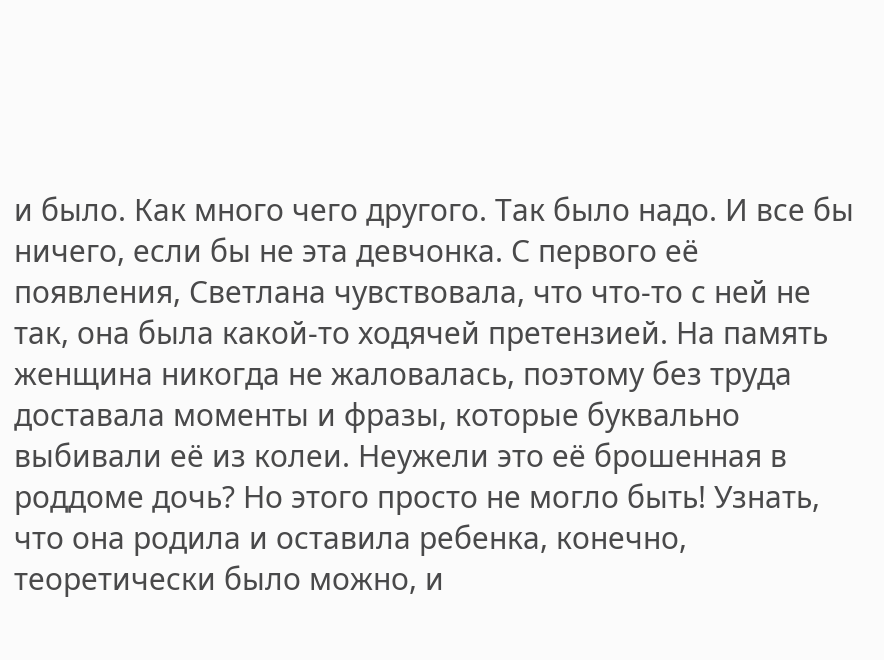и было. Как много чего другого. Так было надо. И все бы ничего, если бы не эта девчонка. С первого её появления, Светлана чувствовала, что что-то с ней не так, она была какой-то ходячей претензией. На память женщина никогда не жаловалась, поэтому без труда доставала моменты и фразы, которые буквально выбивали её из колеи. Неужели это её брошенная в роддоме дочь? Но этого просто не могло быть! Узнать, что она родила и оставила ребенка, конечно, теоретически было можно, и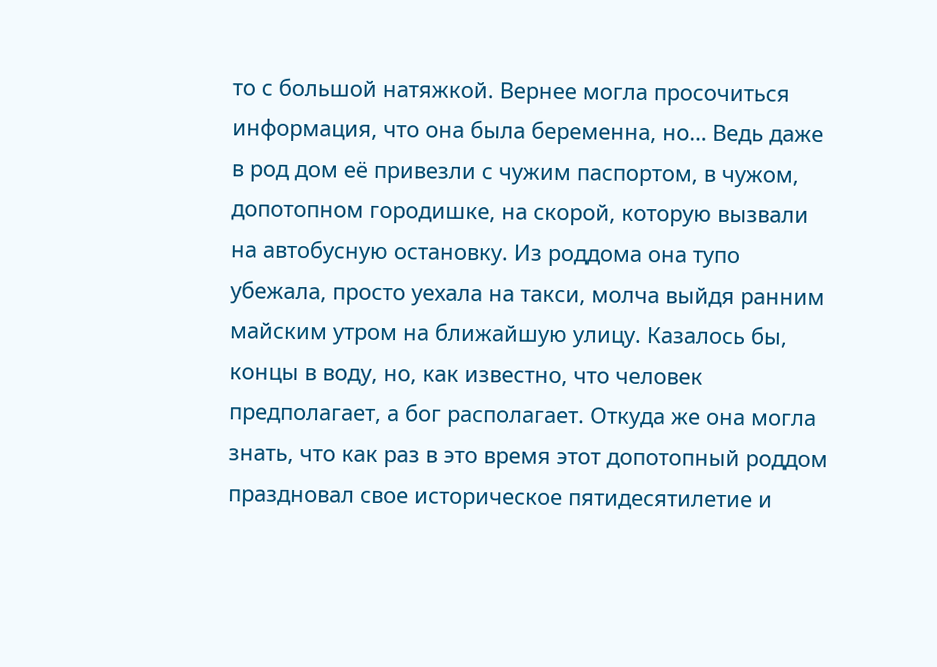то с большой натяжкой. Вернее могла просочиться информация, что она была беременна, но… Ведь даже в род дом её привезли с чужим паспортом, в чужом, допотопном городишке, на скорой, которую вызвали на автобусную остановку. Из роддома она тупо убежала, просто уехала на такси, молча выйдя ранним майским утром на ближайшую улицу. Казалось бы, концы в воду, но, как известно, что человек предполагает, а бог располагает. Откуда же она могла знать, что как раз в это время этот допотопный роддом праздновал свое историческое пятидесятилетие и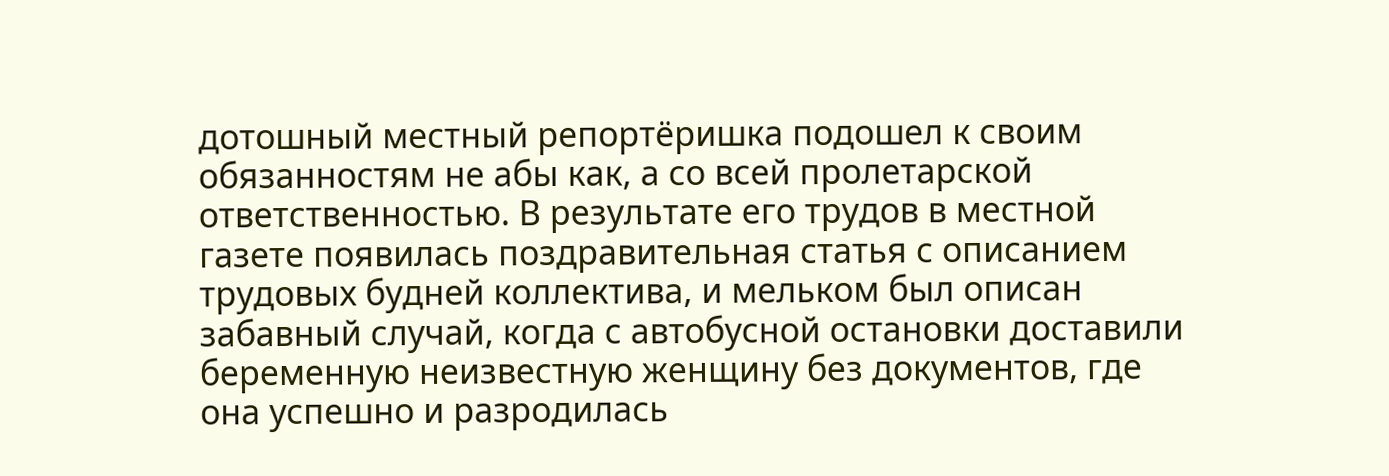дотошный местный репортёришка подошел к своим обязанностям не абы как, а со всей пролетарской ответственностью. В результате его трудов в местной газете появилась поздравительная статья с описанием трудовых будней коллектива, и мельком был описан забавный случай, когда с автобусной остановки доставили беременную неизвестную женщину без документов, где она успешно и разродилась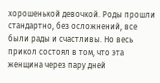хорошенькой девочкой. Роды прошли стандартно, без осложнений, все были рады и счастливы. Но весь прикол состоял в том, что эта женщина через пару дней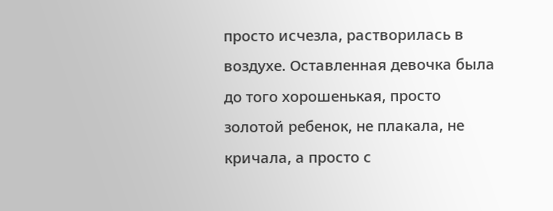просто исчезла, растворилась в воздухе. Оставленная девочка была до того хорошенькая, просто золотой ребенок, не плакала, не кричала, а просто с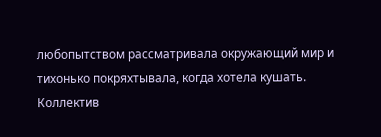любопытством рассматривала окружающий мир и тихонько покряхтывала, когда хотела кушать. Коллектив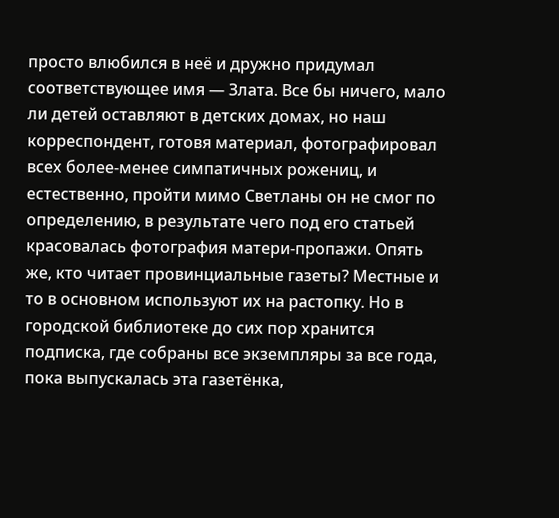просто влюбился в неё и дружно придумал соответствующее имя — Злата. Все бы ничего, мало ли детей оставляют в детских домах, но наш корреспондент, готовя материал, фотографировал всех более-менее симпатичных рожениц, и естественно, пройти мимо Светланы он не смог по определению, в результате чего под его статьей красовалась фотография матери-пропажи. Опять же, кто читает провинциальные газеты? Местные и то в основном используют их на растопку. Но в городской библиотеке до сих пор хранится подписка, где собраны все экземпляры за все года, пока выпускалась эта газетёнка,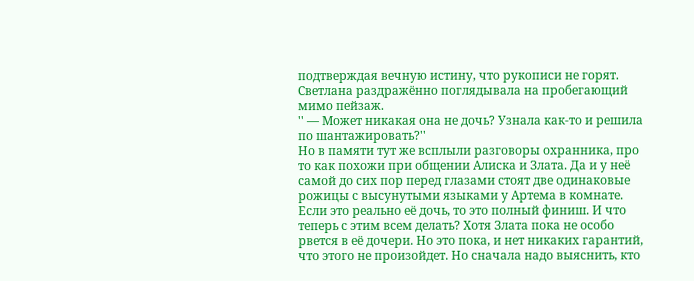подтверждая вечную истину, что рукописи не горят.
Светлана раздражённо поглядывала на пробегающий мимо пейзаж.
'' — Может никакая она не дочь? Узнала как-то и решила по шантажировать?''
Но в памяти тут же всплыли разговоры охранника, про то как похожи при общении Алиска и Злата. Да и у неё самой до сих пор перед глазами стоят две одинаковые рожицы с высунутыми языками у Артема в комнате. Если это реально её дочь, то это полный финиш. И что теперь с этим всем делать? Хотя Злата пока не особо рвется в её дочери. Но это пока, и нет никаких гарантий, что этого не произойдет. Но сначала надо выяснить, кто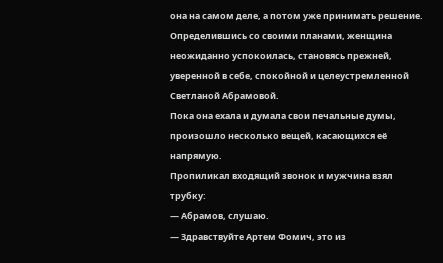она на самом деле, а потом уже принимать решение.
Определившись со своими планами, женщина неожиданно успокоилась, становясь прежней, уверенной в себе, спокойной и целеустремленной Светланой Абрамовой.
Пока она ехала и думала свои печальные думы, произошло несколько вещей, касающихся её напрямую.
Пропиликал входящий звонок и мужчина взял трубку:
— Абрамов, слушаю.
— Здравствуйте Артем Фомич, это из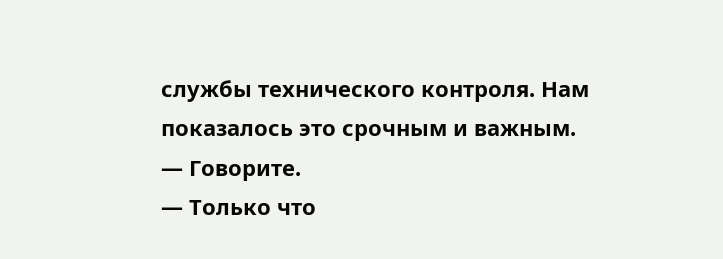службы технического контроля. Нам показалось это срочным и важным.
— Говорите.
— Только что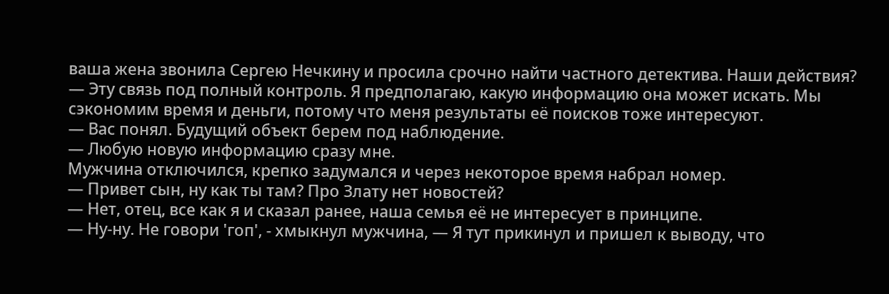ваша жена звонила Сергею Нечкину и просила срочно найти частного детектива. Наши действия?
— Эту связь под полный контроль. Я предполагаю, какую информацию она может искать. Мы сэкономим время и деньги, потому что меня результаты её поисков тоже интересуют.
— Вас понял. Будущий объект берем под наблюдение.
— Любую новую информацию сразу мне.
Мужчина отключился, крепко задумался и через некоторое время набрал номер.
— Привет сын, ну как ты там? Про Злату нет новостей?
— Нет, отец, все как я и сказал ранее, наша семья её не интересует в принципе.
— Ну-ну. Не говори 'гоп', - хмыкнул мужчина, — Я тут прикинул и пришел к выводу, что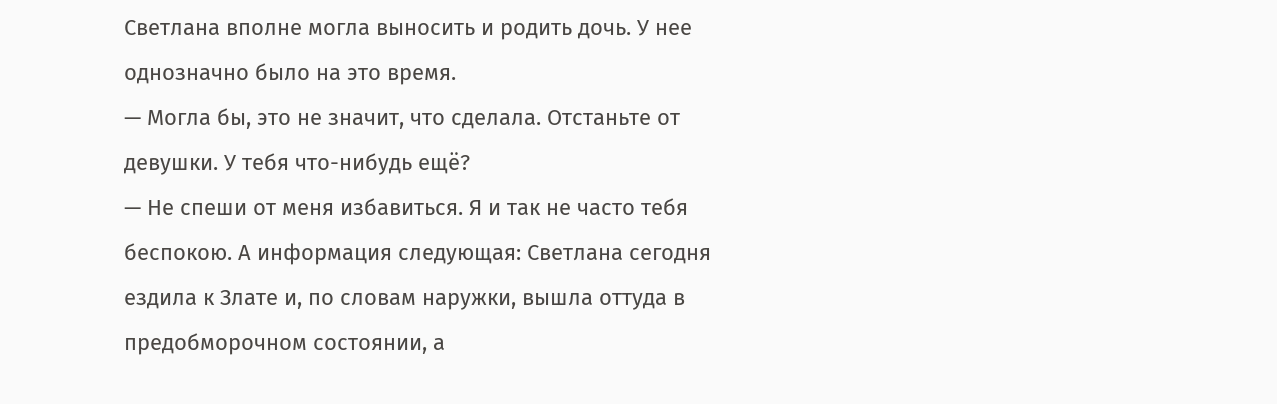Светлана вполне могла выносить и родить дочь. У нее однозначно было на это время.
— Могла бы, это не значит, что сделала. Отстаньте от девушки. У тебя что-нибудь ещё?
— Не спеши от меня избавиться. Я и так не часто тебя беспокою. А информация следующая: Светлана сегодня ездила к Злате и, по словам наружки, вышла оттуда в предобморочном состоянии, а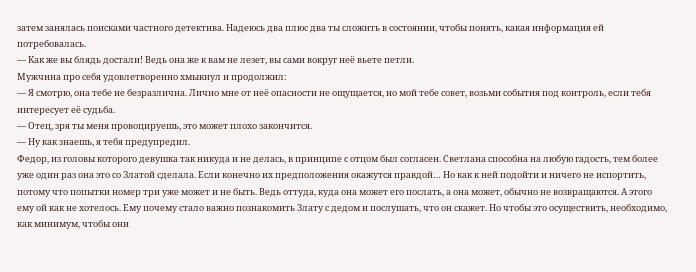затем занялась поисками частного детектива. Надеюсь два плюс два ты сложить в состоянии, чтобы понять, какая информация ей потребовалась.
— Как же вы блядь достали! Ведь она же к вам не лезет, вы сами вокруг неё вьете петли.
Мужчина про себя удовлетворенно хмыкнул и продолжил:
— Я смотрю, она тебе не безразлична. Лично мне от неё опасности не ощущается, но мой тебе совет, возьми события под контроль, если тебя интересует её судьба.
— Отец, зря ты меня провоцируешь, это может плохо закончится.
— Ну как знаешь, я тебя предупредил.
Федор, из головы которого девушка так никуда и не делась, в принципе с отцом был согласен. Светлана способна на любую гадость, тем более уже один раз она это со Златой сделала. Если конечно их предположения окажутся правдой… Но как к ней подойти и ничего не испортить, потому что попытки номер три уже может и не быть. Ведь оттуда, куда она может его послать, а она может, обычно не возвращаются. А этого ему ой как не хотелось. Ему почему стало важно познакомить Злату с дедом и послушать, что он скажет. Но чтобы это осуществить, необходимо, как минимум, чтобы они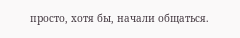просто, хотя бы, начали общаться.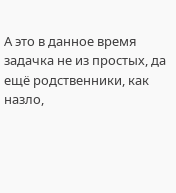А это в данное время задачка не из простых, да ещё родственники, как назло,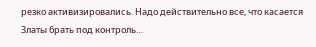резко активизировались. Надо действительно все, что касается Златы брать под контроль…